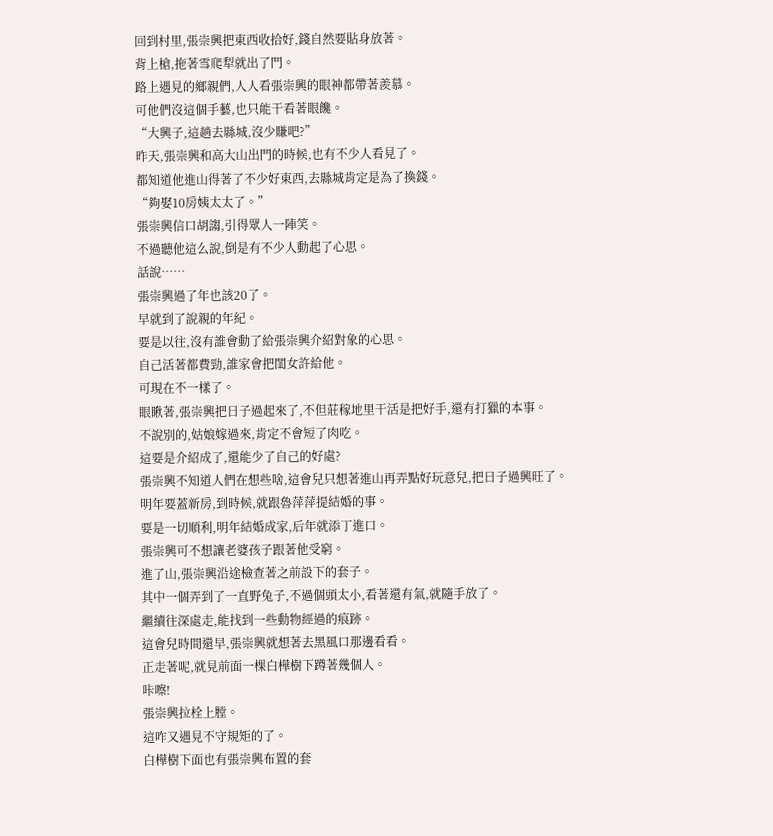回到村里,張崇興把東西收拾好,錢自然要貼身放著。
背上槍,拖著雪爬犁就出了門。
路上遇見的鄉親們,人人看張崇興的眼神都帶著羨慕。
可他們沒這個手藝,也只能干看著眼饞。
“大興子,這趟去縣城,沒少賺吧?”
昨天,張崇興和高大山出門的時候,也有不少人看見了。
都知道他進山得著了不少好東西,去縣城肯定是為了換錢。
“夠娶10房姨太太了。”
張崇興信口胡謅,引得眾人一陣笑。
不過聽他這么說,倒是有不少人動起了心思。
話說……
張崇興過了年也該20了。
早就到了說親的年紀。
要是以往,沒有誰會動了給張崇興介紹對象的心思。
自己活著都費勁,誰家會把閨女許給他。
可現在不一樣了。
眼瞅著,張崇興把日子過起來了,不但莊稼地里干活是把好手,還有打獵的本事。
不說別的,姑娘嫁過來,肯定不會短了肉吃。
這要是介紹成了,還能少了自己的好處?
張崇興不知道人們在想些啥,這會兒只想著進山再弄點好玩意兒,把日子過興旺了。
明年要蓋新房,到時候,就跟魯萍萍提結婚的事。
要是一切順利,明年結婚成家,后年就添丁進口。
張崇興可不想讓老婆孩子跟著他受窮。
進了山,張崇興沿途檢查著之前設下的套子。
其中一個弄到了一直野兔子,不過個頭太小,看著還有氣,就隨手放了。
繼續往深處走,能找到一些動物經過的痕跡。
這會兒時間還早,張崇興就想著去黑風口那邊看看。
正走著呢,就見前面一棵白樺樹下蹲著幾個人。
咔嚓!
張崇興拉栓上膛。
這咋又遇見不守規矩的了。
白樺樹下面也有張崇興布置的套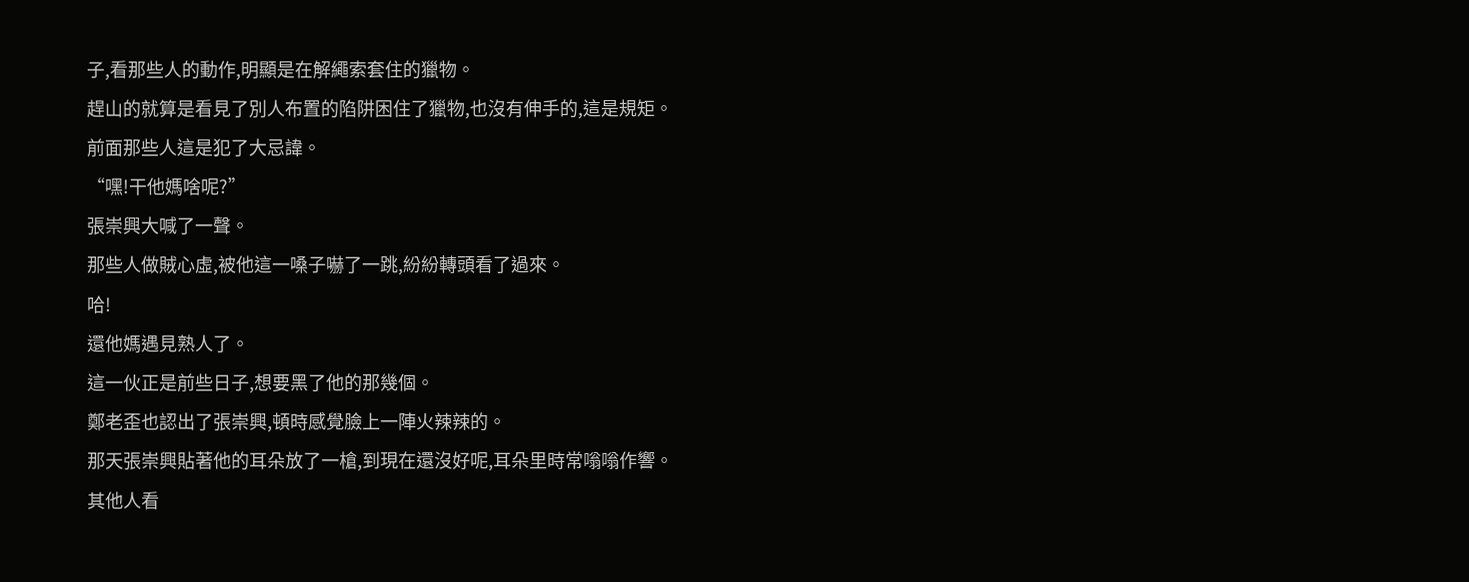子,看那些人的動作,明顯是在解繩索套住的獵物。
趕山的就算是看見了別人布置的陷阱困住了獵物,也沒有伸手的,這是規矩。
前面那些人這是犯了大忌諱。
“嘿!干他媽啥呢?”
張崇興大喊了一聲。
那些人做賊心虛,被他這一嗓子嚇了一跳,紛紛轉頭看了過來。
哈!
還他媽遇見熟人了。
這一伙正是前些日子,想要黑了他的那幾個。
鄭老歪也認出了張崇興,頓時感覺臉上一陣火辣辣的。
那天張崇興貼著他的耳朵放了一槍,到現在還沒好呢,耳朵里時常嗡嗡作響。
其他人看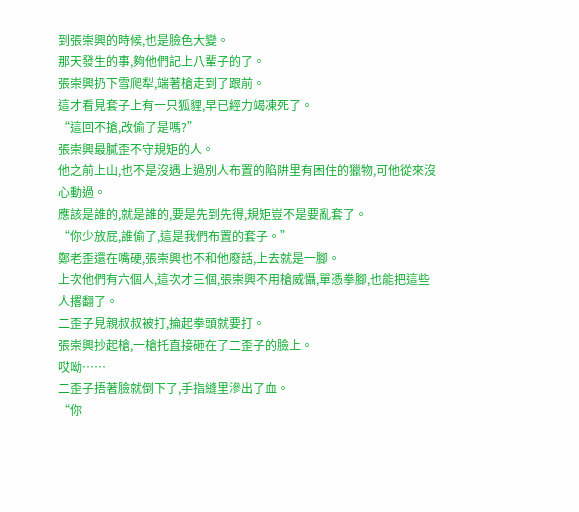到張崇興的時候,也是臉色大變。
那天發生的事,夠他們記上八輩子的了。
張崇興扔下雪爬犁,端著槍走到了跟前。
這才看見套子上有一只狐貍,早已經力竭凍死了。
“這回不搶,改偷了是嗎?”
張崇興最膩歪不守規矩的人。
他之前上山,也不是沒遇上過別人布置的陷阱里有困住的獵物,可他從來沒心動過。
應該是誰的,就是誰的,要是先到先得,規矩豈不是要亂套了。
“你少放屁,誰偷了,這是我們布置的套子。”
鄭老歪還在嘴硬,張崇興也不和他廢話,上去就是一腳。
上次他們有六個人,這次才三個,張崇興不用槍威懾,單憑拳腳,也能把這些人撂翻了。
二歪子見親叔叔被打,掄起拳頭就要打。
張崇興抄起槍,一槍托直接砸在了二歪子的臉上。
哎呦……
二歪子捂著臉就倒下了,手指縫里滲出了血。
“你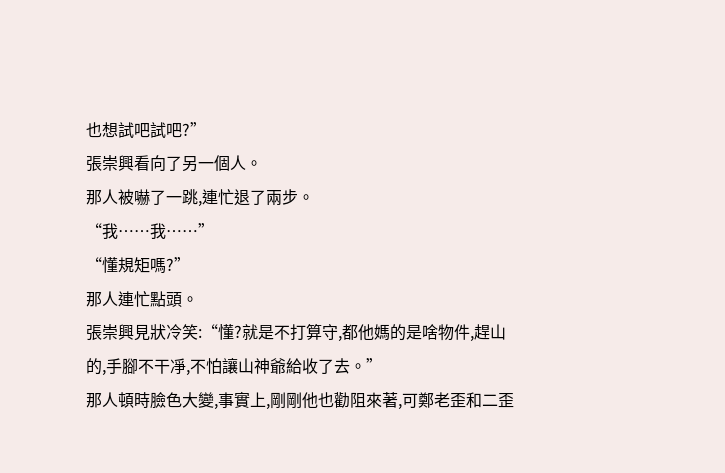也想試吧試吧?”
張崇興看向了另一個人。
那人被嚇了一跳,連忙退了兩步。
“我……我……”
“懂規矩嗎?”
那人連忙點頭。
張崇興見狀冷笑:“懂?就是不打算守,都他媽的是啥物件,趕山的,手腳不干凈,不怕讓山神爺給收了去。”
那人頓時臉色大變,事實上,剛剛他也勸阻來著,可鄭老歪和二歪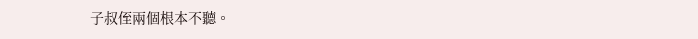子叔侄兩個根本不聽。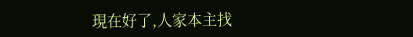現在好了,人家本主找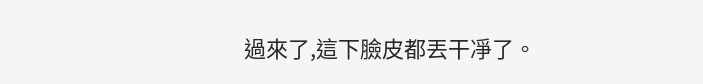過來了,這下臉皮都丟干凈了。